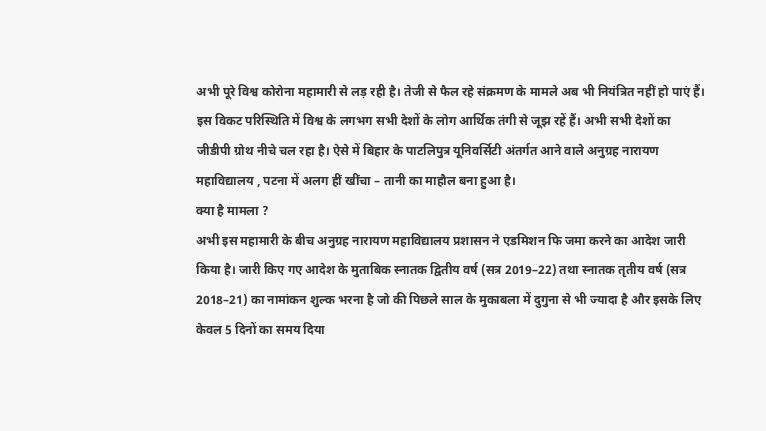अभी पूरे विश्व कोरोना महामारी से लड़ रही है। तेजी से फैल रहे संक्रमण के मामले अब भी नियंत्रित नहीं हो पाएं हैं। इस विकट परिस्थिति में विश्व के लगभग सभी देशों के लोग आर्थिक तंगी से जूझ रहें हैं। अभी सभी देशों का जीडीपी ग्रोथ नीचे चल रहा है। ऐसे में बिहार के पाटलिपुत्र यूनिवर्सिटी अंतर्गत आने वाले अनुग्रह नारायण महाविद्यालय , पटना में अलग हीं खींचा – तानी का माहौल बना हुआ है।
क्या है मामला ?
अभी इस महामारी के बीच अनुग्रह नारायण महाविद्यालय प्रशासन ने एडमिशन फि जमा करने का आदेश जारी किया है। जारी किए गए आदेश के मुताबिक स्नातक द्वितीय वर्ष (सत्र 2019–22) तथा स्नातक तृतीय वर्ष (सत्र 2018–21) का नामांकन शुल्क भरना है जो की पिछले साल के मुकाबला में दुगुना से भी ज्यादा है और इसके लिए केवल 5 दिनों का समय दिया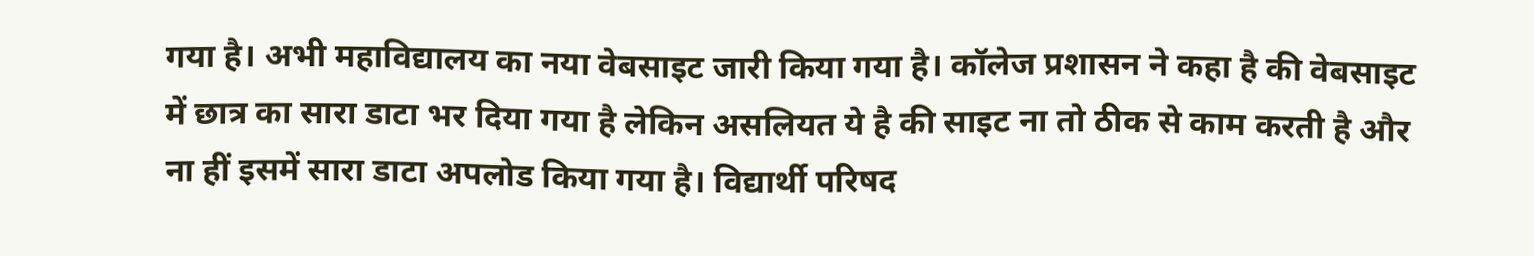गया है। अभी महाविद्यालय का नया वेबसाइट जारी किया गया है। कॉलेज प्रशासन ने कहा है की वेबसाइट में छात्र का सारा डाटा भर दिया गया है लेकिन असलियत ये है की साइट ना तो ठीक से काम करती है और ना हीं इसमें सारा डाटा अपलोड किया गया है। विद्यार्थी परिषद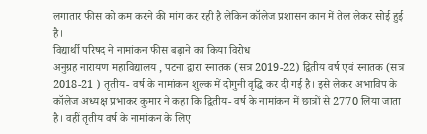लगातार फीस को कम करने की मांग कर रही है लेकिन कॉलेज प्रशासन कान में तेल लेकर सोई हुई है।
विद्यार्थी परिषद ने नामांकन फीस बढ़ाने का किया विरोध
अनुग्रह नारायण महाविद्यालय , पटना द्वारा स्नातक (सत्र 2019-22) द्वितीय वर्ष एवं स्नातक (सत्र 2018-21 ) तृतीय- वर्ष के नामांकन शुल्क में दोगुनी वृद्धि कर दी गई है। इसे लेकर अभाविप के कॉलेज अध्यक्ष प्रभाकर कुमार ने कहा कि द्वितीय- वर्ष के नामांकन में छात्रों से 2770 लिया जाता है। वहीं तृतीय वर्ष के नामांकन के लिए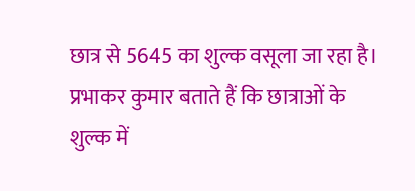छात्र से 5645 का शुल्क वसूला जा रहा है।
प्रभाकर कुमार बताते हैं कि छात्राओं के शुल्क में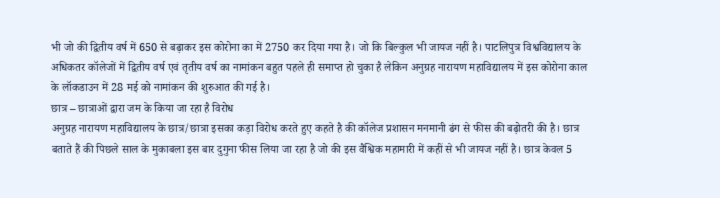भी जो की द्वितीय वर्ष में 650 से बढ़ाकर इस कोरोना का में 2750 कर दिया गया है। जो कि बिल्कुल भी जायज नहीं है। पाटलिपुत्र विश्वविद्यालय के अधिकतर कॉलेजों में द्वितीय वर्ष एवं तृतीय वर्ष का नामांकन बहुत पहले ही समाप्त हो चुका है लेकिन अनुग्रह नारायण महाविद्यालय में इस कोरोना काल के लॉकडाउन में 28 मई को नामांकन की शुरुआत की गई है।
छात्र – छात्राओं द्वारा जम के किया जा रहा है विरोध
अनुग्रह नारायण महाविद्यालय के छात्र/छात्रा इसका कड़ा विरोध करते हुए कहते है की कॉलेज प्रशासन मनमानी ढंग से फीस की बढ़ोतरी की है। छात्र बताते हैं की पिछले साल के मुकाबला इस बार दुगुना फीस लिया जा रहा है जो की इस वैश्विक महामारी में कहीं से भी जायज नहीं है। छात्र केवल 5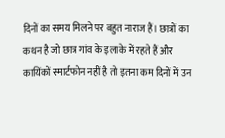दिनों का समय मिलने पर बहुत नाराज हैं। छात्रों का कथन है जो छात्र गांव के इलाके में रहते हैं और कायिंकों स्मार्टफोन नहीं है तो इतना कम दिनों में उन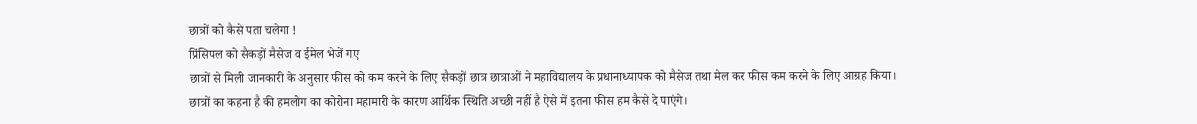छात्रों को कैसे पता चलेगा !
प्रिंसिपल को सैकड़ों मैसेज व ईमेल भेजें गए
छात्रों से मिली जानकारी के अनुसार फीस को कम करने के लिए सैकड़ों छात्र छात्राओं ने महाविद्यालय के प्रधानाध्यापक को मैसेज तथा मेल कर फीस कम करने के लिए आग्रह किया। छात्रों का कहना है की हमलोग का कोरोना महामारी के कारण आर्थिक स्थिति अच्छी नहीं है ऐसे में इतना फीस हम कैसे दे पाएंगे।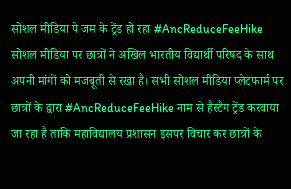सोशल मीडिया पे जम के ट्रेंड हो रहा #AncReduceFeeHike
सोशल मीडिया पर छात्रों ने अखिल भारतीय विद्यार्थी परिषद के साथ अपनी मांगों को मजबूती से रखा है। सभी सोशल मीडिया प्लेटफार्म पर छात्रों के द्वारा #AncReduceFeeHike नाम से हैस्टैग ट्रेंड करवाया जा रहा है ताकि महाविद्यालय प्रशासन इसपर विचार कर छात्रों के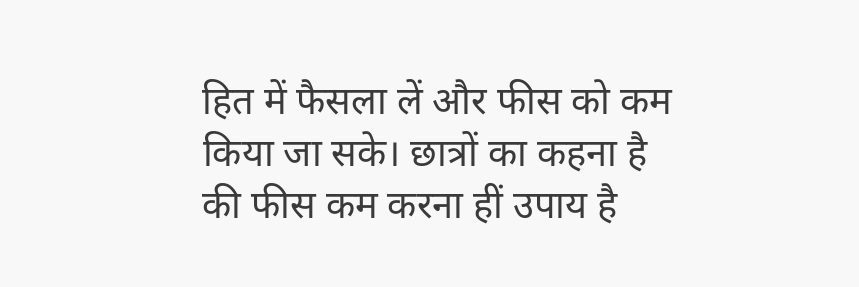हित में फैसला लें और फीस को कम किया जा सके। छात्रों का कहना है की फीस कम करना हीं उपाय है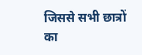जिससे सभी छात्रों का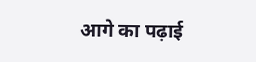आगे का पढ़ाई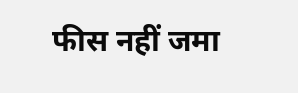फीस नहीं जमा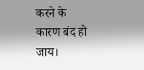करने के कारण बंद हो जाय।